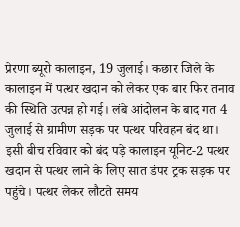प्रेरणा ब्यूरो कालाइन, 19 जुलाई। कछार जिले के कालाइन में पत्थर खदान को लेकर एक बार फिर तनाव की स्थिति उत्पन्न हो गई। लंबे आंदोलन के बाद गत 4 जुलाई से ग्रामीण सड़क पर पत्थर परिवहन बंद था। इसी बीच रविवार को बंद पड़े कालाइन यूनिट-2 पत्थर खदान से पत्थर लाने के लिए सात डंपर ट्रक सड़क पर पहुंचे। पत्थर लेकर लौटते समय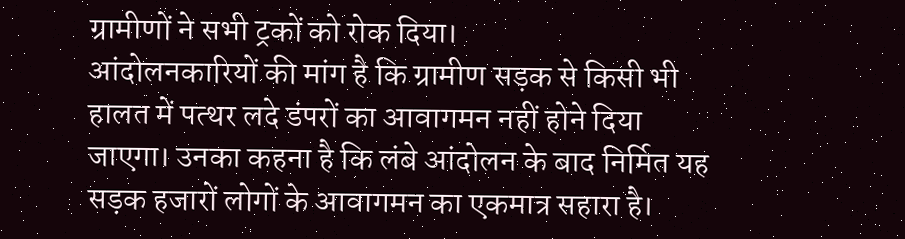ग्रामीणों ने सभी ट्रकों को रोक दिया।
आंदोलनकारियों की मांग है कि ग्रामीण सड़क से किसी भी हालत में पत्थर लदे डंपरों का आवागमन नहीं होने दिया जाएगा। उनका कहना है कि लंबे आंदोलन के बाद निर्मित यह सड़क हजारों लोगों के आवागमन का एकमात्र सहारा है।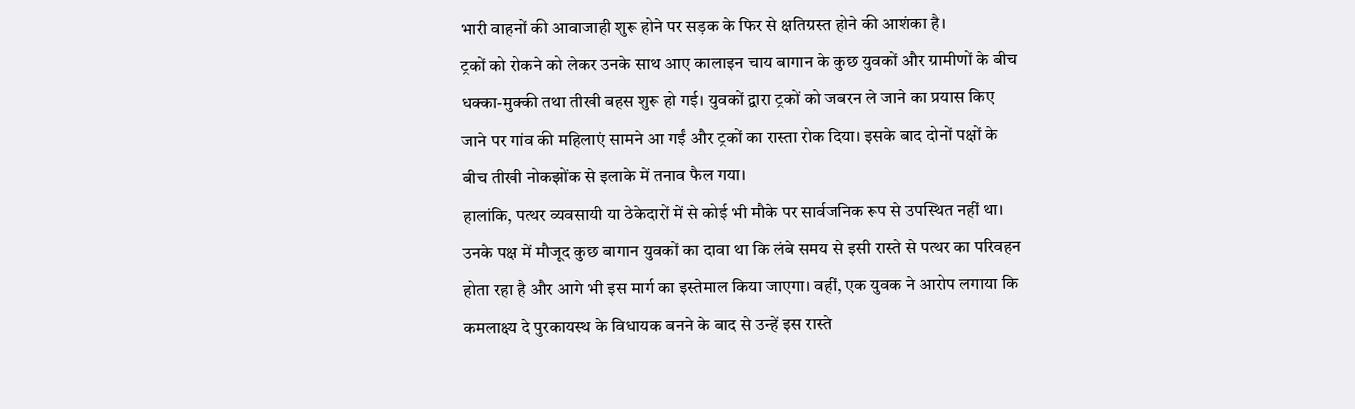भारी वाहनों की आवाजाही शुरू होने पर सड़क के फिर से क्षतिग्रस्त होने की आशंका है।
ट्रकों को रोकने को लेकर उनके साथ आए कालाइन चाय बागान के कुछ युवकों और ग्रामीणों के बीच धक्का-मुक्की तथा तीखी बहस शुरू हो गई। युवकों द्वारा ट्रकों को जबरन ले जाने का प्रयास किए जाने पर गांव की महिलाएं सामने आ गईं और ट्रकों का रास्ता रोक दिया। इसके बाद दोनों पक्षों के बीच तीखी नोकझोंक से इलाके में तनाव फैल गया।
हालांकि, पत्थर व्यवसायी या ठेकेदारों में से कोई भी मौके पर सार्वजनिक रूप से उपस्थित नहीं था। उनके पक्ष में मौजूद कुछ बागान युवकों का दावा था कि लंबे समय से इसी रास्ते से पत्थर का परिवहन होता रहा है और आगे भी इस मार्ग का इस्तेमाल किया जाएगा। वहीं, एक युवक ने आरोप लगाया कि कमलाक्ष्य दे पुरकायस्थ के विधायक बनने के बाद से उन्हें इस रास्ते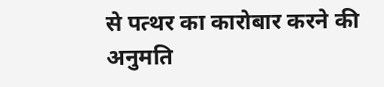से पत्थर का कारोबार करने की अनुमति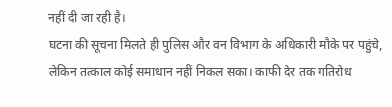नहीं दी जा रही है।
घटना की सूचना मिलते ही पुलिस और वन विभाग के अधिकारी मौके पर पहुंचे, लेकिन तत्काल कोई समाधान नहीं निकल सका। काफी देर तक गतिरोध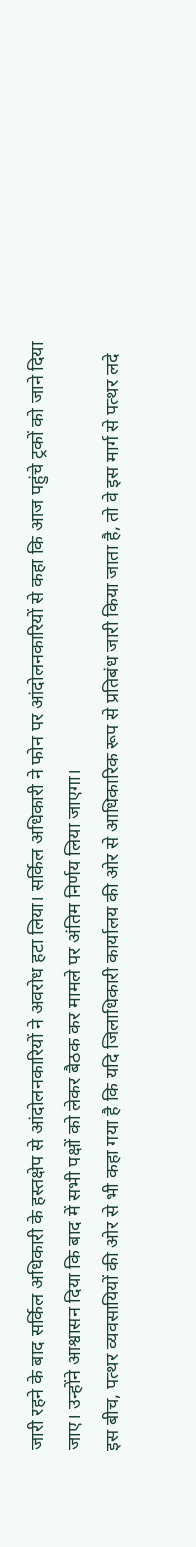जारी रहने के बाद सर्किल अधिकारी के हस्तक्षेप से आंदोलनकारियों ने अवरोध हटा लिया। सर्किल अधिकारी ने फोन पर आंदोलनकारियों से कहा कि आज पहुंचे ट्रकों को जाने दिया जाए। उन्होंने आश्वासन दिया कि बाद में सभी पक्षों को लेकर बैठक कर मामले पर अंतिम निर्णय लिया जाएगा।
इस बीच, पत्थर व्यवसायियों की ओर से भी कहा गया है कि यदि जिलाधिकारी कार्यालय की ओर से आधिकारिक रूप से प्रतिबंध जारी किया जाता है, तो वे इस मार्ग से पत्थर लदे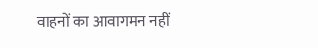वाहनों का आवागमन नहीं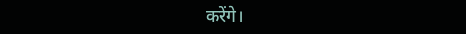करेंगे।